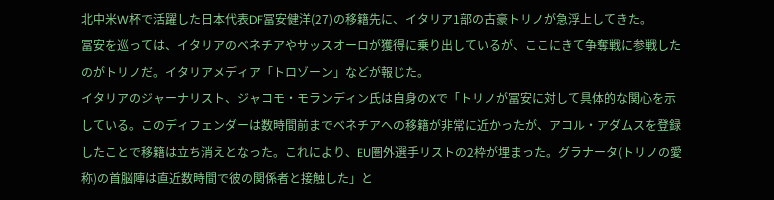北中米W杯で活躍した日本代表DF冨安健洋(27)の移籍先に、イタリア1部の古豪トリノが急浮上してきた。
冨安を巡っては、イタリアのベネチアやサッスオーロが獲得に乗り出しているが、ここにきて争奪戦に参戦したのがトリノだ。イタリアメディア「トロゾーン」などが報じた。
イタリアのジャーナリスト、ジャコモ・モランディン氏は自身のXで「トリノが冨安に対して具体的な関心を示している。このディフェンダーは数時間前までベネチアへの移籍が非常に近かったが、アコル・アダムスを登録したことで移籍は立ち消えとなった。これにより、EU圏外選手リストの2枠が埋まった。グラナータ(トリノの愛称)の首脳陣は直近数時間で彼の関係者と接触した」と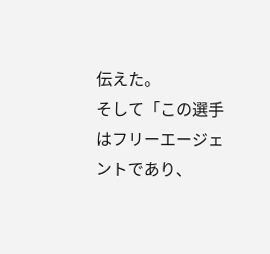伝えた。
そして「この選手はフリーエージェントであり、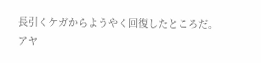長引くケガからようやく回復したところだ。アヤ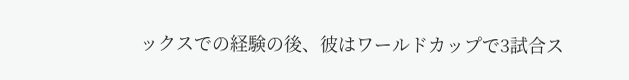ックスでの経験の後、彼はワールドカップで3試合ス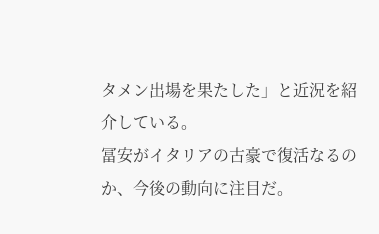タメン出場を果たした」と近況を紹介している。
冨安がイタリアの古豪で復活なるのか、今後の動向に注目だ。